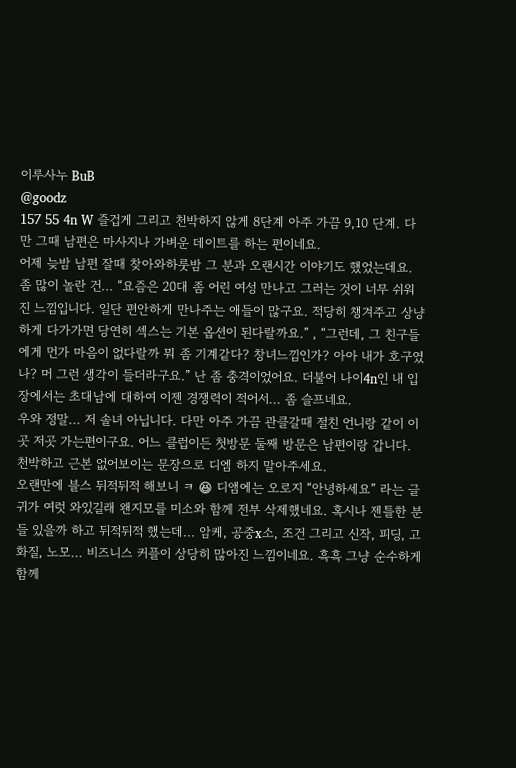이루사누 BuB
@goodz
157 55 4n W 즐겁게 그리고 천박하지 않게 8단계 아주 가끔 9,10 단계. 다만 그때 남편은 마사지나 가벼운 데이트를 하는 편이네요.
어제 늦밤 남편 잘때 찾아와하룻밤 그 분과 오랜시간 이야기도 했었는데요. 좀 많이 놀란 건... “요즘은 20대 좀 어린 여성 만나고 그러는 것이 너무 쉬워진 느낌입니다. 일단 편안하게 만나주는 애들이 많구요. 적당히 챙겨주고 상냥하게 다가가면 당연히 섹스는 기본 옵션이 된다랄까요.” , “그런데, 그 친구들에게 먼가 마음이 없다랄까 뭐 좀 기계같다? 창녀느낌인가? 아아 내가 호구였나? 머 그런 생각이 들더라구요.” 난 좀 충격이었어요. 더불어 나이4n인 내 입장에서는 초대남에 대하여 이젠 경쟁력이 적어서... 좀 슬프네요.
우와 정말... 저 솔녀 아닙니다. 다만 아주 가끔 관클갈때 절친 언니랑 같이 이곳 저곳 가는편이구요. 어느 클럽이든 첫방문 둘째 방문은 남편이랑 갑니다. 천박하고 근본 없어보이는 문장으로 디엠 하지 말아주세요.
오랜만에 블스 뒤적뒤적 해보니 ㅋ 😆 디앰에는 오로지 “안녕하세요” 라는 글귀가 여럿 와있길래 왠지모를 미소와 함께 전부 삭제했네요. 혹시나 젠틀한 분들 있을까 하고 뒤적뒤적 했는데... 암케, 공중x소, 조건 그리고 신작, 피딩, 고화질, 노모... 비즈니스 커플이 상당히 많아진 느낌이네요. 흑흑 그냥 순수하게 함께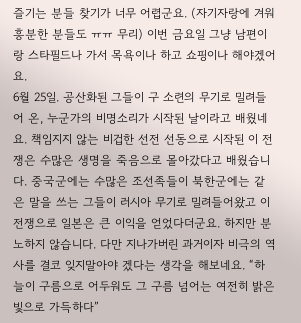즐기는 분들 찾기가 너무 어렵군요. (자기자랑에 겨워 흥분한 분들도 ㅠㅠ 무리) 이번 금요일 그냥 남편이랑 스타필드나 가서 목욕이나 하고 쇼핑이나 해야겠어요.
6월 25일. 공산화된 그들이 구 소련의 무기로 밀려들어 온, 누군가의 비명소리가 시작된 날이라고 배웠네요. 책임지지 않는 비겁한 선전 선동으로 시작된 이 전쟁은 수많은 생명을 죽음으로 몰아갔다고 배웠습니다. 중국군에는 수많은 조선족들이 북한군에는 같은 말을 쓰는 그들이 러시아 무기로 밀려들어왔고 이 전쟁으로 일본은 큰 이익을 얻었다더군요. 하지만 분노하지 않습니다. 다만 지나가버린 과거이자 비극의 역사를 결코 잊지말아야 겠다는 생각을 해보네요. “하늘이 구름으로 어두워도 그 구름 넘어는 여전히 밝은 빛으로 가득하다”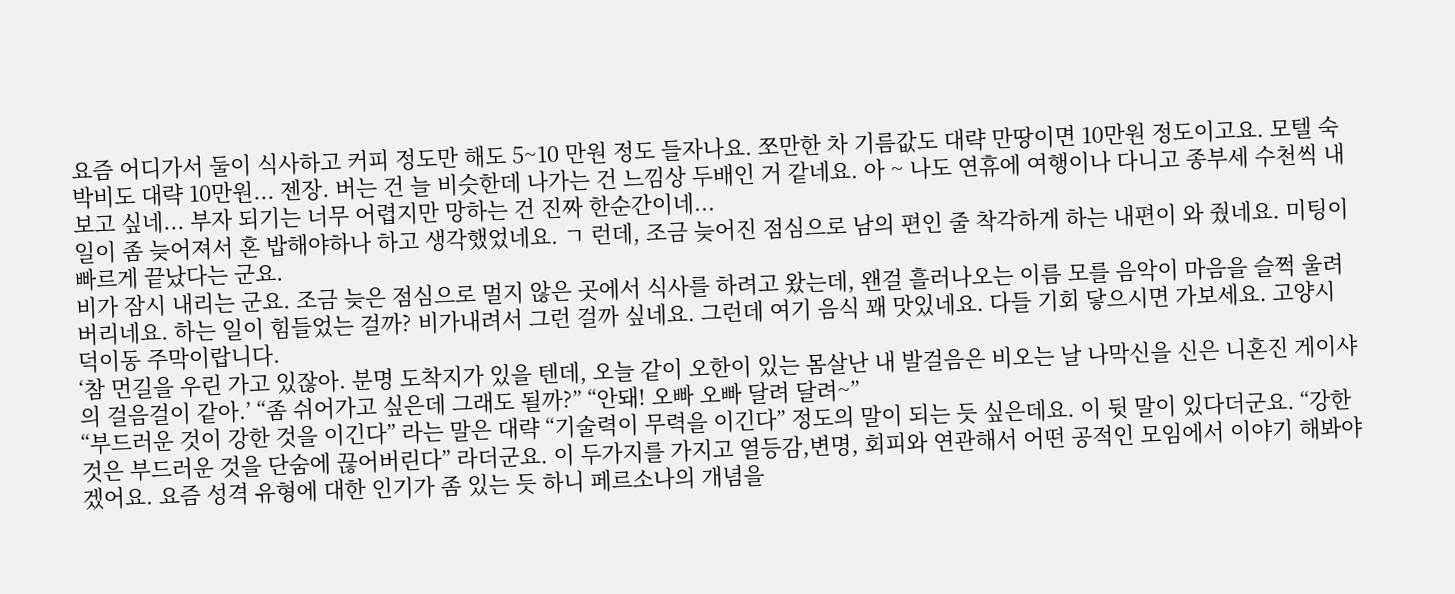요즘 어디가서 둘이 식사하고 커피 정도만 해도 5~10 만원 정도 들자나요. 쪼만한 차 기름값도 대략 만땅이면 10만원 정도이고요. 모텔 숙박비도 대략 10만원... 젠장. 버는 건 늘 비슷한데 나가는 건 느낌상 두배인 거 같네요. 아 ~ 나도 연휴에 여행이나 다니고 종부세 수천씩 내보고 싶네... 부자 되기는 너무 어렵지만 망하는 건 진짜 한순간이네...
일이 좀 늦어져서 혼 밥해야하나 하고 생각했었네요. ㄱ 런데, 조금 늦어진 점심으로 남의 편인 줄 착각하게 하는 내편이 와 줬네요. 미팅이 빠르게 끝났다는 군요.
비가 잠시 내리는 군요. 조금 늦은 점심으로 멀지 않은 곳에서 식사를 하려고 왔는데, 왠걸 흘러나오는 이름 모를 음악이 마음을 슬쩍 울려버리네요. 하는 일이 힘들었는 걸까? 비가내려서 그런 걸까 싶네요. 그런데 여기 음식 꽤 맛있네요. 다들 기회 닿으시면 가보세요. 고양시 덕이동 주막이랍니다.
‘참 먼길을 우린 가고 있잖아. 분명 도착지가 있을 텐데, 오늘 같이 오한이 있는 몸살난 내 발걸음은 비오는 날 나막신을 신은 니혼진 게이샤의 걸음걸이 같아.’ “좀 쉬어가고 싶은데 그래도 될까?” “안돼! 오빠 오빠 달려 달려~”
“부드러운 것이 강한 것을 이긴다” 라는 말은 대략 “기술력이 무력을 이긴다” 정도의 말이 되는 듯 싶은데요. 이 뒷 말이 있다더군요. “강한 것은 부드러운 것을 단숨에 끊어버린다” 라더군요. 이 두가지를 가지고 열등감,변명, 회피와 연관해서 어떤 공적인 모임에서 이야기 해봐야 겠어요. 요즘 성격 유형에 대한 인기가 좀 있는 듯 하니 페르소나의 개념을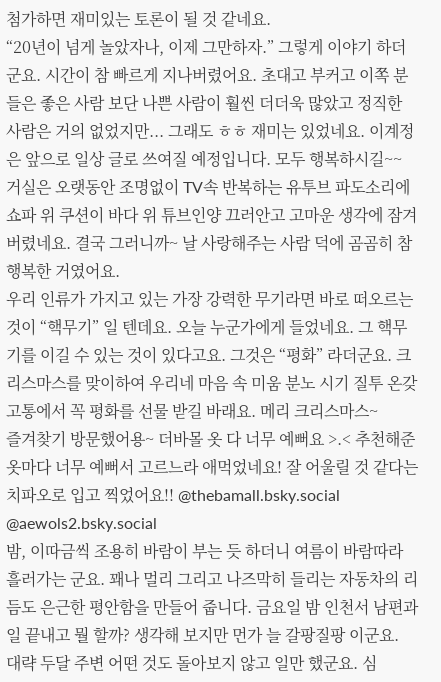첨가하면 재미있는 토론이 될 것 같네요.
“20년이 넘게 놀았자나, 이제 그만하자.” 그렇게 이야기 하더군요. 시간이 참 빠르게 지나버렸어요. 초대고 부커고 이쪽 분들은 좋은 사람 보단 나쁜 사람이 훨씬 더더욱 많았고 정직한 사람은 거의 없었지만... 그래도 ㅎㅎ 재미는 있었네요. 이계정은 앞으로 일상 글로 쓰여질 예정입니다. 모두 행복하시길~~
거실은 오랫동안 조명없이 TV속 반복하는 유투브 파도소리에 쇼파 위 쿠션이 바다 위 튜브인양 끄러안고 고마운 생각에 잠겨버렸네요. 결국 그러니까~ 날 사랑해주는 사람 덕에 곰곰히 참 행복한 거였어요.
우리 인류가 가지고 있는 가장 강력한 무기라면 바로 떠오르는 것이 “핵무기” 일 텐데요. 오늘 누군가에게 들었네요. 그 핵무기를 이길 수 있는 것이 있다고요. 그것은 “평화” 라더군요. 크리스마스를 맞이하여 우리네 마음 속 미움 분노 시기 질투 온갖 고통에서 꼭 평화를 선물 받길 바래요. 메리 크리스마스~
즐겨찾기 방문했어용~ 더바몰 옷 다 너무 예뻐요 >.< 추천해준 옷마다 너무 예뻐서 고르느라 애먹었네요! 잘 어울릴 것 같다는 치파오로 입고 찍었어요!! @thebamall.bsky.social @aewols2.bsky.social
밤, 이따금씩 조용히 바람이 부는 듯 하더니 여름이 바람따라 흘러가는 군요. 꽤나 멀리 그리고 나즈막히 들리는 자동차의 리듬도 은근한 평안함을 만들어 줍니다. 금요일 밤 인천서 남편과 일 끝내고 뭘 할까? 생각해 보지만 먼가 늘 갈팡질팡 이군요.
대략 두달 주변 어떤 것도 돌아보지 않고 일만 했군요. 심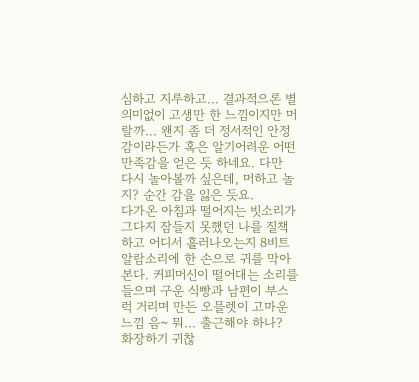심하고 지루하고... 결과적으론 별 의미없이 고생만 한 느낌이지만 머랄까... 왠지 좀 더 정서적인 안정감이라든가 혹은 알기어려운 어떤 만족감을 얻은 듯 하네요. 다만 다시 놀아볼까 싶은데, 머하고 놀지? 순간 감을 잃은 듯요.
다가온 아침과 떨어지는 빗소리가 그다지 잠들지 못했던 나를 질책하고 어디서 흘러나오는지 8비트 알람소리에 한 손으로 귀를 막아본다. 커피머신이 떨어대는 소리를 들으며 구운 식빵과 남편이 부스럭 거리며 만든 오믈렛이 고마운 느낌 음~ 뭐... 출근해야 하나? 화장하기 귀찮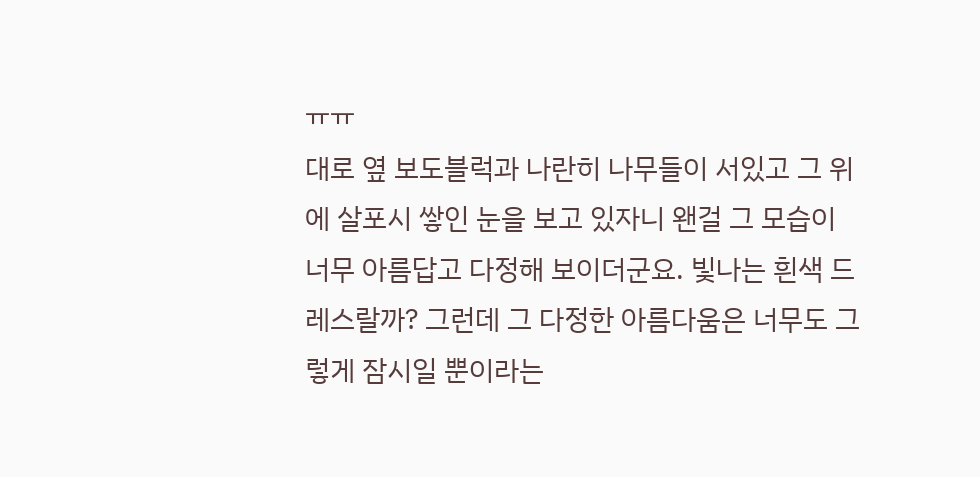ㅠㅠ
대로 옆 보도블럭과 나란히 나무들이 서있고 그 위에 살포시 쌓인 눈을 보고 있자니 왠걸 그 모습이 너무 아름답고 다정해 보이더군요. 빛나는 흰색 드레스랄까? 그런데 그 다정한 아름다움은 너무도 그렇게 잠시일 뿐이라는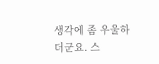생각에 좀 우울하더군요. 스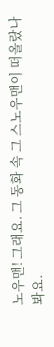노우맨! 그래요. 그 동화 속 그 스노우맨이 떠올랐나봐요.